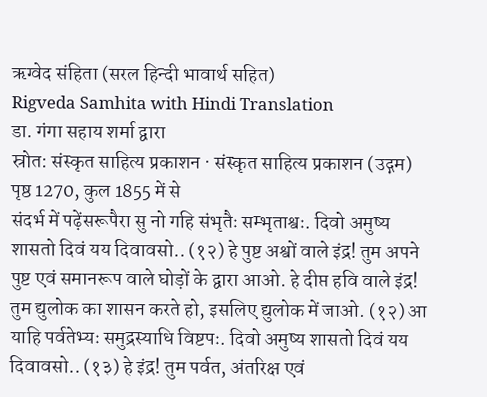ऋग्वेद संहिता (सरल हिन्दी भावार्थ सहित)
Rigveda Samhita with Hindi Translation
डा. गंगा सहाय शर्मा द्वारा
स्रोत: संस्कृत साहित्य प्रकाशन · संस्कृत साहित्य प्रकाशन (उद्गम)
पृष्ठ 1270, कुल 1855 में से
संदर्भ में पढ़ेंसरूपैरा सु नो गहि संभृतैः सम्भृताश्वः. दिवो अमुष्य शासतो दिवं यय दिवावसो.. (१२) हे पुष्ट अश्वों वाले इंद्र! तुम अपने पुष्ट एवं समानरूप वाले घोड़ों के द्वारा आओ. हे दीप्त हवि वाले इंद्र! तुम द्युलोक का शासन करते हो, इसलिए द्युलोक में जाओ. (१२) आ याहि पर्वतेभ्यः समुद्रस्याधि विष्टपः. दिवो अमुष्य शासतो दिवं यय दिवावसो.. (१३) हे इंद्र! तुम पर्वत, अंतरिक्ष एवं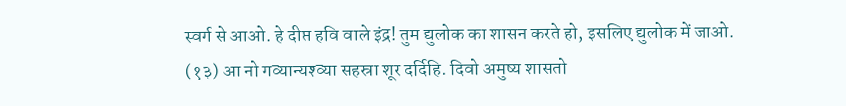स्वर्ग से आओ. हे दीप्त हवि वाले इंद्र! तुम द्युलोक का शासन करते हो, इसलिए द्युलोक में जाओ. (१३) आ नो गव्यान्यश्व्या सहस्रा शूर दर्दिहि. दिवो अमुष्य शासतो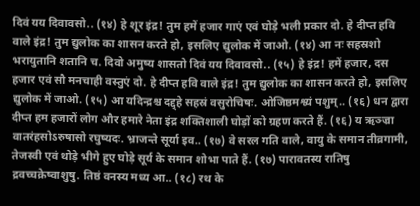दिवं यय दिवावसो.. (१४) हे शूर इंद्र! तुम हमें हजार गाएं एवं घोड़े भली प्रकार दो. हे दीप्त हवि वाले इंद्र! तुम द्युलोक का शासन करते हो, इसलिए द्युलोक में जाओ. (१४) आ नः सहस्रशो भरायुतानि शतानि च. दिवो अमुष्य शासतो दिवं यय दिवावसो.. (१५) हे इंद्र! हमें हजार, दस हजार एवं सौ मनचाही वस्तुएं दो. हे दीप्त हवि वाले इंद्र! तुम द्युलोक का शासन करते हो, इसलिए द्युलोक में जाओ. (१५) आ यदिन्द्रश्च दद्द्हे सहस्रं वसुरोचिषः. ओजिष्ठमश्व्यं पशुम्.. (१६) धन द्वारा दीप्त हम हजारों लोग और हमारे नेता इंद्र शक्तिशाली घोड़ों को ग्रहण करते हैं. (१६) य ऋञ्ज्रा वातरंहसोऽरुषासो रघुष्यदः. भ्राजन्ते सूर्या इव.. (१७) वे सरल गति वाले, वायु के समान तीव्रगामी, तेजस्वी एवं थोड़े भीगे हुए घोड़े सूर्य के समान शोभा पाते हैं. (१७) पारावतस्य रातिषु द्रवच्चक्रेष्वाशुषु. तिष्ठं वनस्य मध्य आ.. (१८) रथ के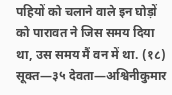पहियों को चलाने वाले इन घोड़ों को पारावत ने जिस समय दिया था, उस समय मैं वन में था. (१८) सूक्त—३५ देवता—अश्विनीकुमार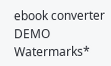ebook converter DEMO Watermarks*